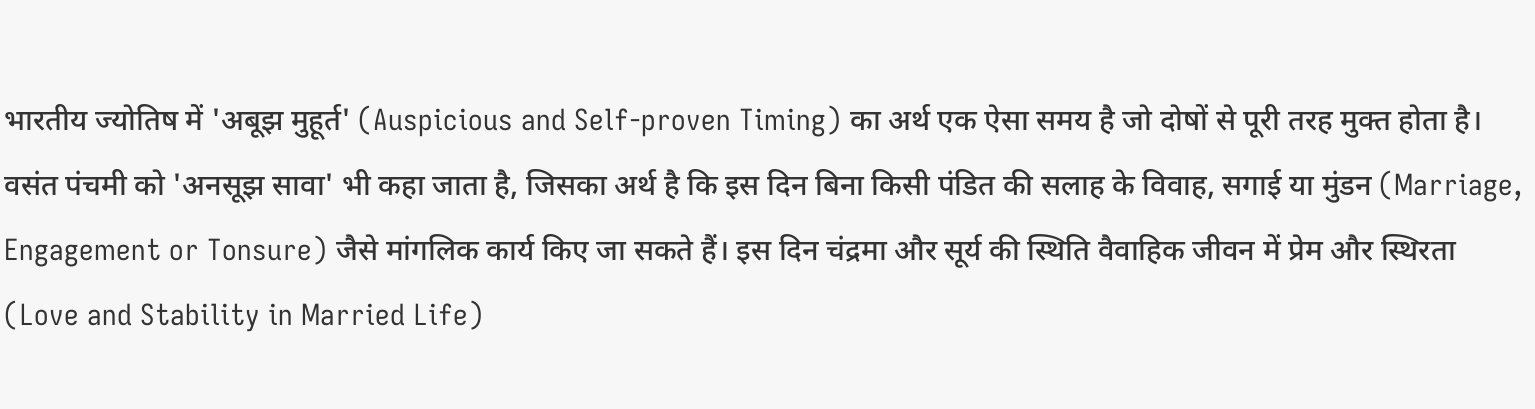भारतीय ज्योतिष में 'अबूझ मुहूर्त' (Auspicious and Self-proven Timing) का अर्थ एक ऐसा समय है जो दोषों से पूरी तरह मुक्त होता है। वसंत पंचमी को 'अनसूझ सावा' भी कहा जाता है, जिसका अर्थ है कि इस दिन बिना किसी पंडित की सलाह के विवाह, सगाई या मुंडन (Marriage, Engagement or Tonsure) जैसे मांगलिक कार्य किए जा सकते हैं। इस दिन चंद्रमा और सूर्य की स्थिति वैवाहिक जीवन में प्रेम और स्थिरता (Love and Stability in Married Life)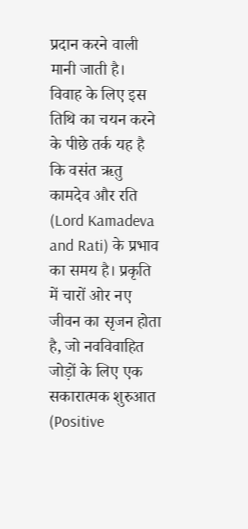प्रदान करने वाली मानी जाती है।
विवाह के लिए इस तिथि का चयन करने के पीछे तर्क यह है कि वसंत ऋतु कामदेव और रति (Lord Kamadeva and Rati) के प्रभाव का समय है। प्रकृति में चारों ओर नए जीवन का सृजन होता है, जो नवविवाहित जोड़ों के लिए एक सकारात्मक शुरुआत (Positive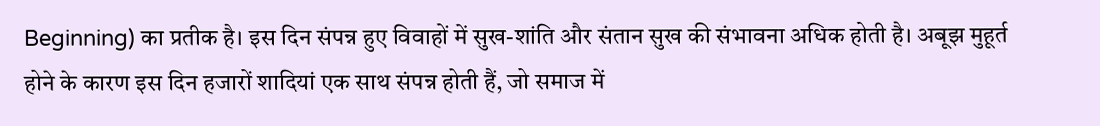Beginning) का प्रतीक है। इस दिन संपन्न हुए विवाहों में सुख-शांति और संतान सुख की संभावना अधिक होती है। अबूझ मुहूर्त होने के कारण इस दिन हजारों शादियां एक साथ संपन्न होती हैं, जो समाज में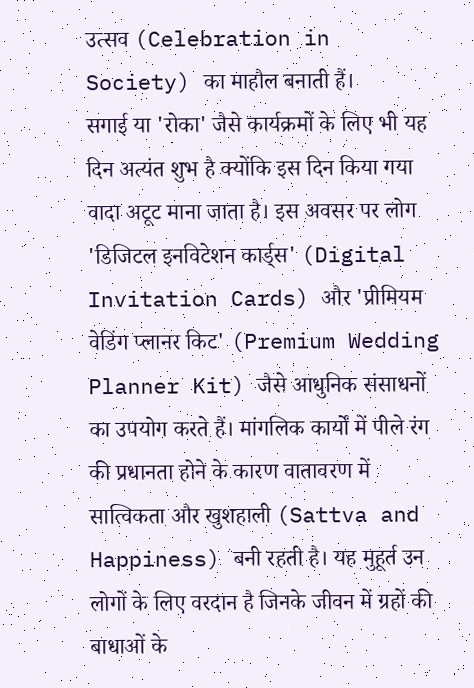उत्सव (Celebration in Society) का माहौल बनाती हैं।
सगाई या 'रोका' जैसे कार्यक्रमों के लिए भी यह दिन अत्यंत शुभ है क्योंकि इस दिन किया गया वादा अटूट माना जाता है। इस अवसर पर लोग 'डिजिटल इनविटेशन कार्ड्स' (Digital Invitation Cards) और 'प्रीमियम वेडिंग प्लानर किट' (Premium Wedding Planner Kit) जैसे आधुनिक संसाधनों का उपयोग करते हैं। मांगलिक कार्यों में पीले रंग की प्रधानता होने के कारण वातावरण में सात्विकता और खुशहाली (Sattva and Happiness) बनी रहती है। यह मुहूर्त उन लोगों के लिए वरदान है जिनके जीवन में ग्रहों की बाधाओं के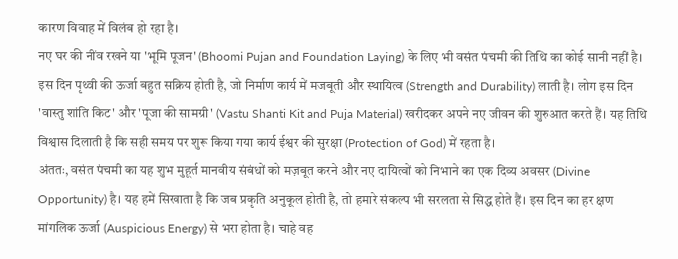कारण विवाह में विलंब हो रहा है।
नए घर की नींव रखने या 'भूमि पूजन' (Bhoomi Pujan and Foundation Laying) के लिए भी वसंत पंचमी की तिथि का कोई सानी नहीं है। इस दिन पृथ्वी की ऊर्जा बहुत सक्रिय होती है, जो निर्माण कार्य में मजबूती और स्थायित्व (Strength and Durability) लाती है। लोग इस दिन 'वास्तु शांति किट' और 'पूजा की सामग्री' (Vastu Shanti Kit and Puja Material) खरीदकर अपने नए जीवन की शुरुआत करते हैं। यह तिथि विश्वास दिलाती है कि सही समय पर शुरू किया गया कार्य ईश्वर की सुरक्षा (Protection of God) में रहता है।
अंततः, वसंत पंचमी का यह शुभ मुहूर्त मानवीय संबंधों को मज़बूत करने और नए दायित्वों को निभाने का एक दिव्य अवसर (Divine Opportunity) है। यह हमें सिखाता है कि जब प्रकृति अनुकूल होती है, तो हमारे संकल्प भी सरलता से सिद्ध होते हैं। इस दिन का हर क्षण मांगलिक ऊर्जा (Auspicious Energy) से भरा होता है। चाहे वह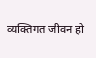व्यक्तिगत जीवन हो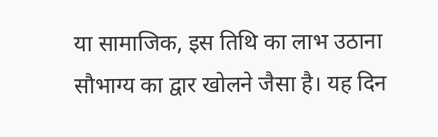या सामाजिक, इस तिथि का लाभ उठाना सौभाग्य का द्वार खोलने जैसा है। यह दिन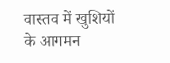वास्तव में खुशियों के आगमन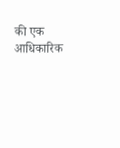की एक आधिकारिक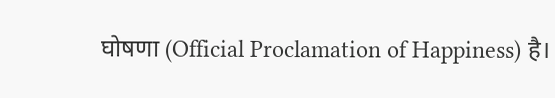घोषणा (Official Proclamation of Happiness) है।